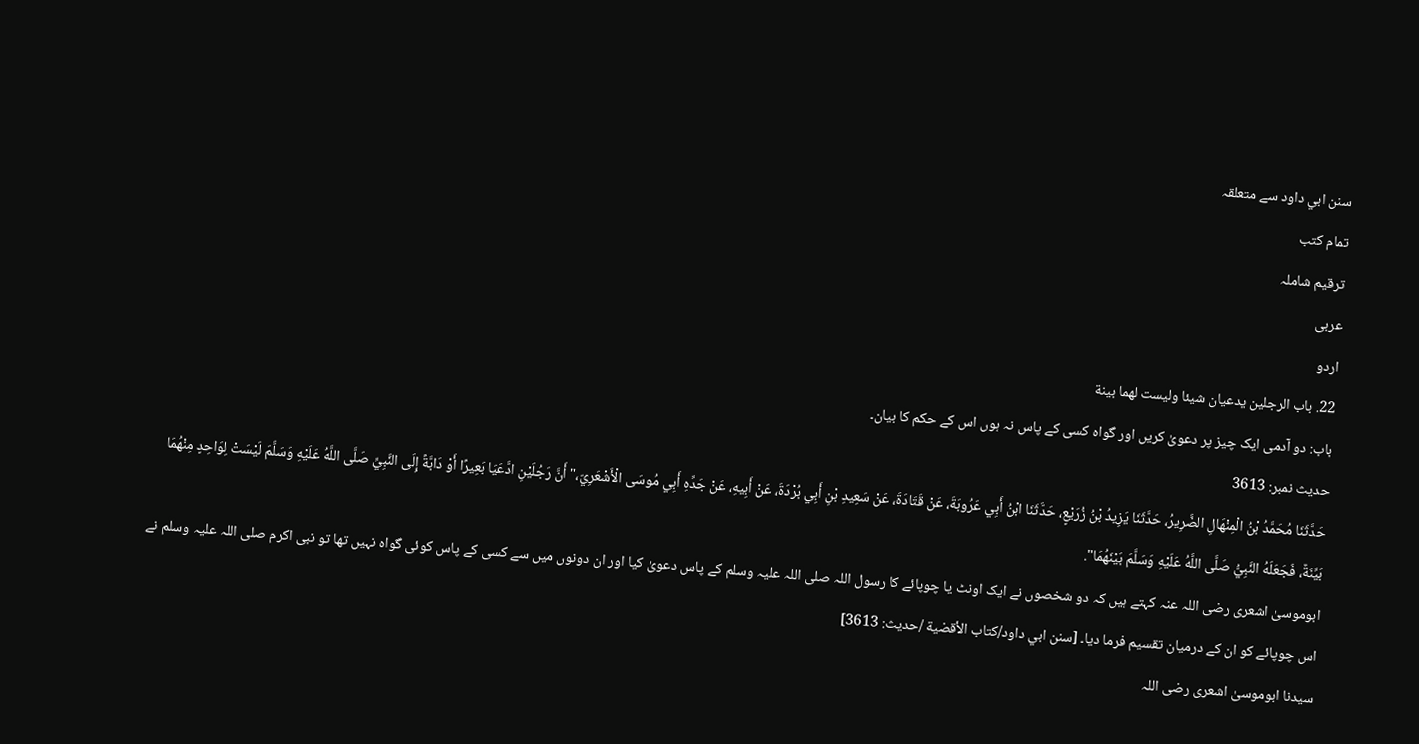سنن ابي داود سے متعلقہ
تمام کتب
ترقیم شاملہ
عربی
اردو
22. باب الرجلين يدعيان شيئا وليست لهما بينة
باب: دو آدمی ایک چیز پر دعویٰ کریں اور گواہ کسی کے پاس نہ ہوں اس کے حکم کا بیان۔
حدیث نمبر: 3613
حَدَّثَنَا مُحَمَّدُ بْنُ الْمِنْهَالِ الضَّرِيرُ، حَدَّثَنَا يَزِيدُ بْنُ زُرَيْعٍ، حَدَّثَنَا ابْنُ أَبِي عَرُوبَةَ، عَنْ قَتَادَةَ، عَنْ سَعِيدِ بْنِ أَبِي بُرْدَةَ، عَنْ أَبِيهِ، عَنْ جَدِّهِ أَبِي مُوسَى الْأَشْعَرِيّ،" أَنَّ رَجُلَيْنِ ادَّعَيَا بَعِيرًا أَوْ دَابَّةً إِلَى النَّبِيِّ صَلَّى اللَّهُ عَلَيْهِ وَسَلَّمَ لَيْسَتْ لِوَاحِدٍ مِنْهُمَا بَيِّنَةٌ، فَجَعَلَهُ النَّبِيُّ صَلَّى اللَّهُ عَلَيْهِ وَسَلَّمَ بَيْنَهُمَا".
ابوموسیٰ اشعری رضی اللہ عنہ کہتے ہیں کہ دو شخصوں نے ایک اونٹ یا چوپائے کا رسول اللہ صلی اللہ علیہ وسلم کے پاس دعویٰ کیا اور ان دونوں میں سے کسی کے پاس کوئی گواہ نہیں تھا تو نبی اکرم صلی اللہ علیہ وسلم نے اس چوپائے کو ان کے درمیان تقسیم فرما دیا۔ [سنن ابي داود/كتاب الأقضية /حدیث: 3613]
سیدنا ابوموسیٰ اشعری رضی اللہ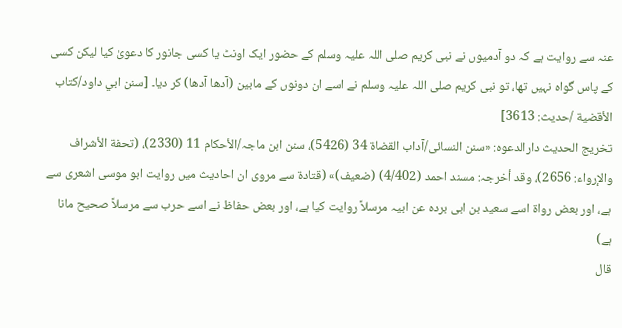عنہ سے روایت ہے کہ دو آدمیوں نے نبی کریم صلی اللہ علیہ وسلم کے حضور ایک اونٹ یا کسی جانور کا دعویٰ کیا لیکن کسی کے پاس گواہ نہیں تھا، تو نبی کریم صلی اللہ علیہ وسلم نے اسے ان دونوں کے مابین (آدھا آدھا) کر دیا۔ [سنن ابي داود/كتاب الأقضية /حدیث: 3613]
تخریج الحدیث دارالدعوہ: «سنن النسائی/آداب القضاة 34 (5426)، سنن ابن ماجہ/الأحکام 11 (2330)، (تحفة الأشراف والإرواء: 2656)، وقد أخرجہ: مسند احمد (4/402) (ضعیف)» (قتادة سے مروی ان احادیث میں روایت ابو موسی اشعری سے ہے، اور بعض رواة اسے سعید بن ابی بردہ عن ابیہ مرسلاً روایت کیا ہے، اور بعض حفاظ نے اسے حرب سے مرسلاً صحیح مانا ہے)
قال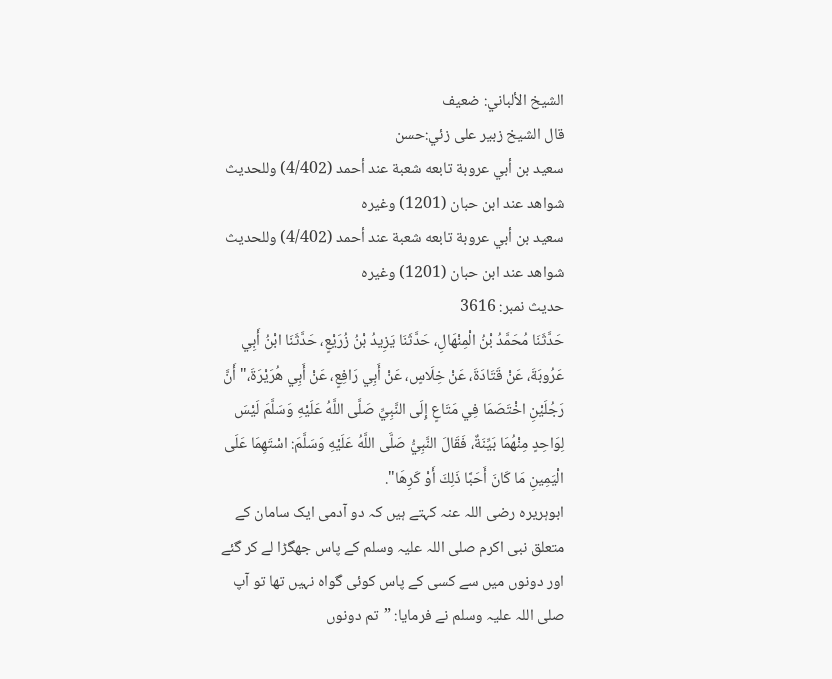الشيخ الألباني: ضعيف
قال الشيخ زبير على زئي:حسن
سعيد بن أبي عروبة تابعه شعبة عند أحمد (4/402) وللحديث شواھد عند ابن حبان (1201) وغيره
سعيد بن أبي عروبة تابعه شعبة عند أحمد (4/402) وللحديث شواھد عند ابن حبان (1201) وغيره
حدیث نمبر: 3616
حَدَّثَنَا مُحَمَّدُ بْنُ الْمِنْهَالِ، حَدَّثَنَا يَزِيدُ بْنُ زُرَيْعٍ، حَدَّثَنَا ابْنُ أَبِي عَرُوبَةَ، عَنْ قَتَادَةَ، عَنْ خِلَاسٍ، عَنْ أَبِي رَافِعٍ، عَنْ أَبِي هُرَيْرَةَ،" أَنَّ رَجُلَيْنِ اخْتَصَمَا فِي مَتَاعٍ إِلَى النَّبِيِّ صَلَّى اللَّهُ عَلَيْهِ وَسَلَّمَ لَيْسَ لِوَاحِدٍ مِنْهُمَا بَيِّنَةٌ، فَقَالَ النَّبِيُّ صَلَّى اللَّهُ عَلَيْهِ وَسَلَّمَ: اسْتَهِمَا عَلَى الْيَمِينِ مَا كَانَ أَحَبَّا ذَلِكَ أَوْ كَرِهَا".
ابوہریرہ رضی اللہ عنہ کہتے ہیں کہ دو آدمی ایک سامان کے متعلق نبی اکرم صلی اللہ علیہ وسلم کے پاس جھگڑا لے کر گئے اور دونوں میں سے کسی کے پاس کوئی گواہ نہیں تھا تو آپ صلی اللہ علیہ وسلم نے فرمایا: ”تم دونوں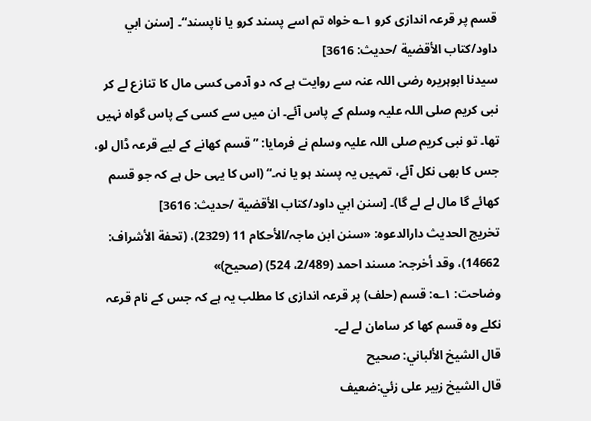قسم پر قرعہ اندازی کرو ۱؎ خواہ تم اسے پسند کرو یا ناپسند“۔ [سنن ابي داود/كتاب الأقضية /حدیث: 3616]
سیدنا ابوہریرہ رضی اللہ عنہ سے روایت ہے کہ دو آدمی کسی مال کا تنازع لے کر نبی کریم صلی اللہ علیہ وسلم کے پاس آئے۔ ان میں سے کسی کے پاس گواہ نہیں تھا۔ تو نبی کریم صلی اللہ علیہ وسلم نے فرمایا: ”قسم کھانے کے لیے قرعہ ڈال لو، جس کا بھی نکل آئے، تمہیں یہ پسند ہو یا نہ۔“ (اس کا یہی حل ہے کہ جو قسم کھائے گا مال لے لے گا)۔ [سنن ابي داود/كتاب الأقضية /حدیث: 3616]
تخریج الحدیث دارالدعوہ: «سنن ابن ماجہ/الأحکام 11 (2329)، (تحفة الأشراف: 14662)، وقد أخرجہ: مسند احمد (2/489، 524) (صحیح)»
وضاحت: ۱؎: قسم (حلف) پر قرعہ اندازی کا مطلب یہ ہے کہ جس کے نام قرعہ نکلے وہ قسم کھا کر سامان لے لے۔
قال الشيخ الألباني: صحيح
قال الشيخ زبير على زئي:ضعيف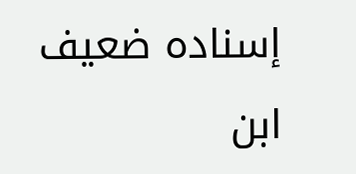إسناده ضعيف
ابن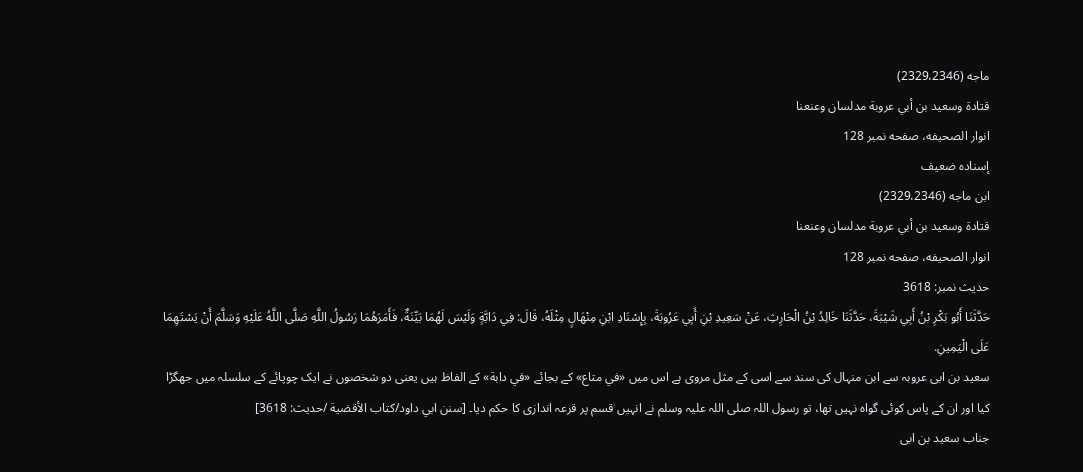ماجه (2329،2346)
قتادة وسعيد بن أبي عروبة مدلسان وعنعنا
انوار الصحيفه، صفحه نمبر 128
إسناده ضعيف
ابن ماجه (2329،2346)
قتادة وسعيد بن أبي عروبة مدلسان وعنعنا
انوار الصحيفه، صفحه نمبر 128
حدیث نمبر: 3618
حَدَّثَنَا أَبُو بَكْرِ بْنُ أَبِي شَيْبَةَ، حَدَّثَنَا خَالِدُ بْنُ الْحَارِثِ، عَنْ سَعِيدِ بْنِ أَبِي عَرُوبَةَ، بِإِسْنَادِ ابْنِ مِنْهَالٍ مِثْلَهُ، قَالَ: فِي دَابَّةٍ وَلَيْسَ لَهُمَا بَيِّنَةٌ، فَأَمَرَهُمَا رَسُولُ اللَّهِ صَلَّى اللَّهُ عَلَيْهِ وَسَلَّمَ أَنْ يَسْتَهِمَا عَلَى الْيَمِينِ.
سعید بن ابی عروبہ سے ابن منہال کی سند سے اسی کے مثل مروی ہے اس میں «في متاع» کے بجائے «في دابة» کے الفاظ ہیں یعنی دو شخصوں نے ایک چوپائے کے سلسلہ میں جھگڑا کیا اور ان کے پاس کوئی گواہ نہیں تھا، تو رسول اللہ صلی اللہ علیہ وسلم نے انہیں قسم پر قرعہ اندازی کا حکم دیا۔ [سنن ابي داود/كتاب الأقضية /حدیث: 3618]
جناب سعید بن ابی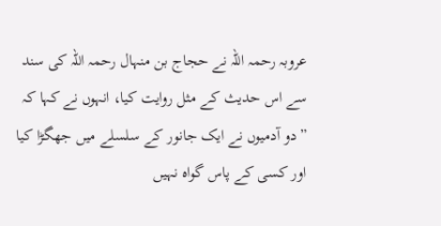عروبہ رحمہ اللہ نے حجاج بن منہال رحمہ اللہ کی سند سے اس حدیث کے مثل روایت کیا، انہوں نے کہا کہ ”دو آدمیوں نے ایک جانور کے سلسلے میں جھگڑا کیا اور کسی کے پاس گواہ نہیں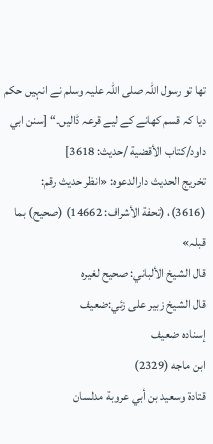تھا تو رسول اللہ صلی اللہ علیہ وسلم نے انہیں حکم دیا کہ قسم کھانے کے لیے قرعہ ڈالیں۔“ [سنن ابي داود/كتاب الأقضية /حدیث: 3618]
تخریج الحدیث دارالدعوہ: «انظر حدیث رقم: (3616)، (تحفة الأشراف: 14662) (صحیح) بما قبلہ»
قال الشيخ الألباني: صحيح لغيره
قال الشيخ زبير على زئي:ضعيف
إسناده ضعيف
ابن ماجه (2329)
قتادة وسعيد بن أبي عروبة مدلسان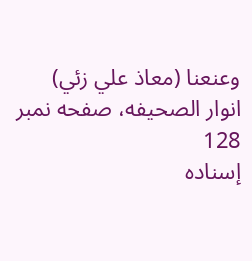وعنعنا (معاذ علي زئي)
انوار الصحيفه، صفحه نمبر 128
إسناده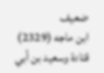ضعيف
ابن ماجه (2329)
قتادة وسعيد بن أبي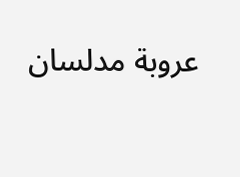عروبة مدلسان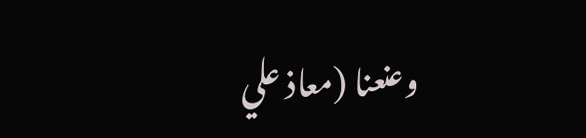وعنعنا (معاذ علي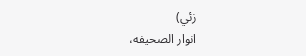زئي)
انوار الصحيفه،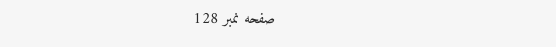صفحه نمبر 128